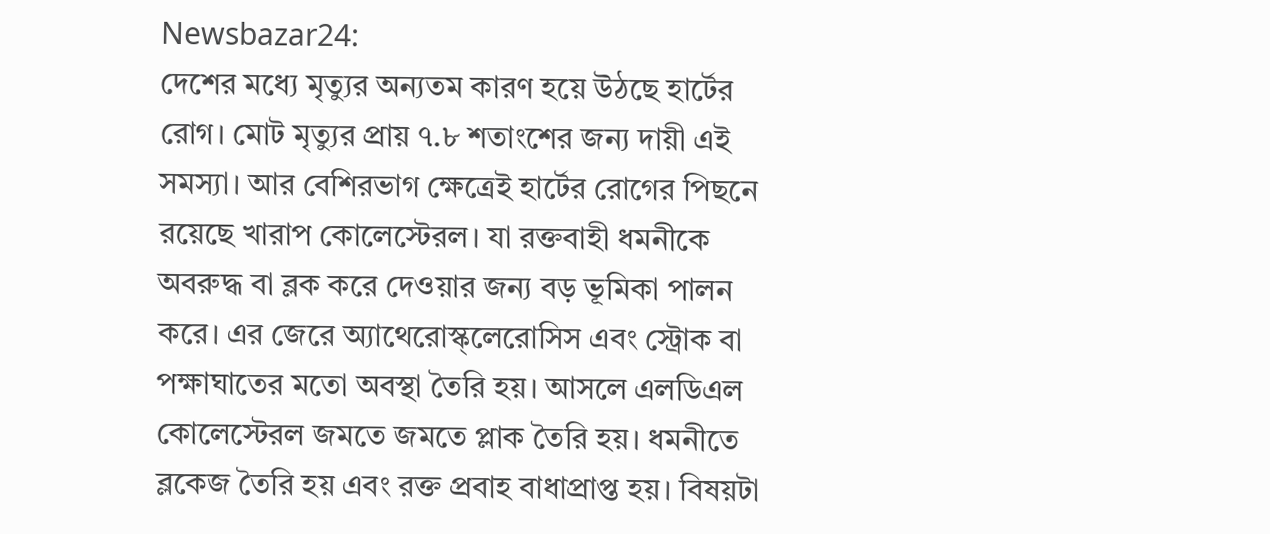Newsbazar24:
দেশের মধ্যে মৃত্যুর অন্যতম কারণ হয়ে উঠছে হার্টের রোগ। মোট মৃত্যুর প্রায় ৭.৮ শতাংশের জন্য দায়ী এই সমস্যা। আর বেশিরভাগ ক্ষেত্রেই হার্টের রোগের পিছনে রয়েছে খারাপ কোলেস্টেরল। যা রক্তবাহী ধমনীকে অবরুদ্ধ বা ব্লক করে দেওয়ার জন্য বড় ভূমিকা পালন করে। এর জেরে অ্যাথেরোস্ক্লেরোসিস এবং স্ট্রোক বা পক্ষাঘাতের মতো অবস্থা তৈরি হয়। আসলে এলডিএল কোলেস্টেরল জমতে জমতে প্লাক তৈরি হয়। ধমনীতে ব্লকেজ তৈরি হয় এবং রক্ত প্রবাহ বাধাপ্রাপ্ত হয়। বিষয়টা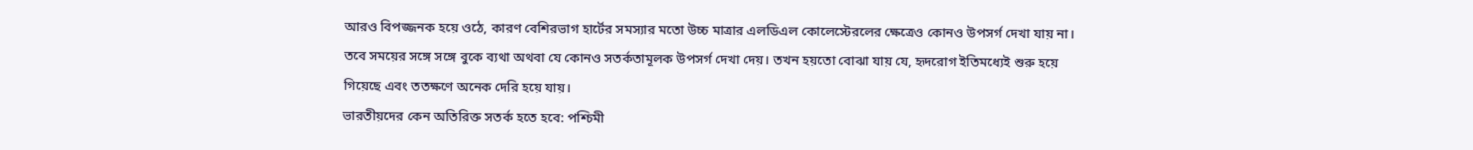আরও বিপজ্জনক হয়ে ওঠে, কারণ বেশিরভাগ হার্টের সমস্যার মতো উচ্চ মাত্রার এলডিএল কোলেস্টেরলের ক্ষেত্রেও কোনও উপসর্গ দেখা যায় না। তবে সময়ের সঙ্গে সঙ্গে বুকে ব্যথা অথবা যে কোনও সতর্কতামূলক উপসর্গ দেখা দেয়। তখন হয়তো বোঝা যায় যে, হৃদরোগ ইতিমধ্যেই শুরু হয়ে গিয়েছে এবং ততক্ষণে অনেক দেরি হয়ে যায়।
ভারতীয়দের কেন অতিরিক্ত সতর্ক হতে হবে: পশ্চিমী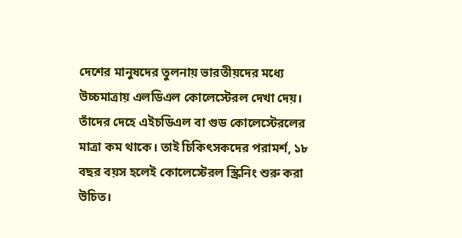দেশের মানুষদের তুলনায় ভারতীয়দের মধ্যে উচ্চমাত্রায় এলডিএল কোলেস্টেরল দেখা দেয়। তাঁদের দেহে এইচডিএল বা গুড কোলেস্টেরলের মাত্রা কম থাকে। তাই চিকিৎসকদের পরামর্শ, ১৮ বছর বয়স হলেই কোলেস্টেরল স্ক্রিনিং শুরু করা উচিত।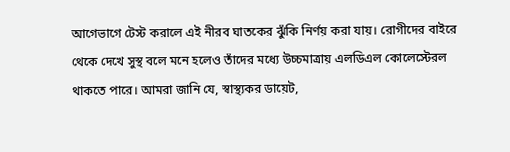আগেভাগে টেস্ট করালে এই নীরব ঘাতকের ঝুঁকি নির্ণয় করা যায়। রোগীদের বাইরে থেকে দেখে সুস্থ বলে মনে হলেও তাঁদের মধ্যে উচ্চমাত্রায় এলডিএল কোলেস্টেরল থাকতে পারে। আমরা জানি যে, স্বাস্থ্যকর ডায়েট,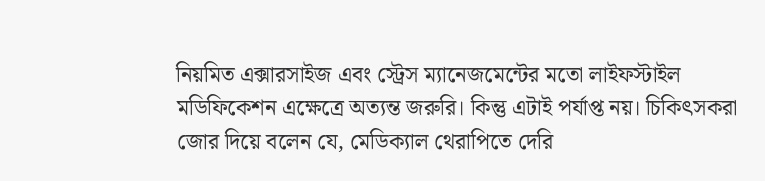নিয়মিত এক্সারসাইজ এবং স্ট্রেস ম্যানেজমেন্টের মতো লাইফস্টাইল মডিফিকেশন এক্ষেত্রে অত্যন্ত জরুরি। কিন্তু এটাই পর্যাপ্ত নয়। চিকিৎসকরা জোর দিয়ে বলেন যে, মেডিক্যাল থেরাপিতে দেরি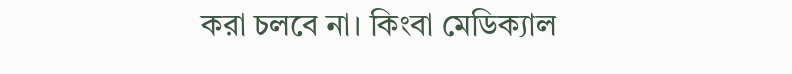করা চলবে না। কিংবা মেডিক্যাল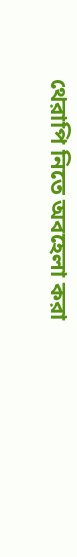থেরাপি নিতে অবহেলা করা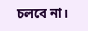চলবে না।